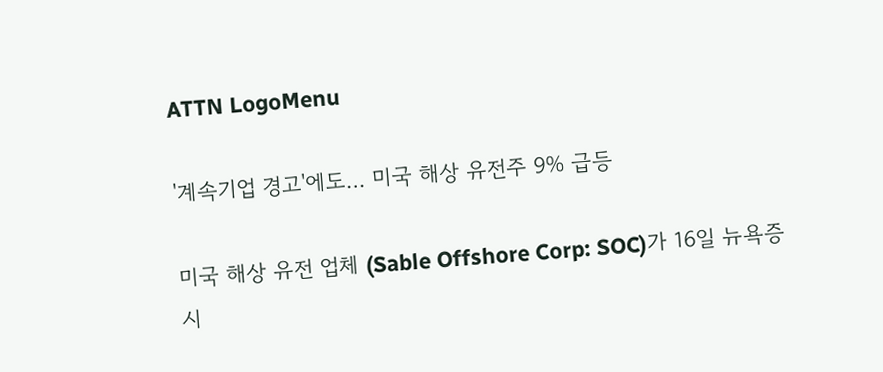ATTN LogoMenu

'계속기업 경고'에도… 미국 해상 유전주 9% 급등

미국 해상 유전 업체 (Sable Offshore Corp: SOC)가 16일 뉴욕증시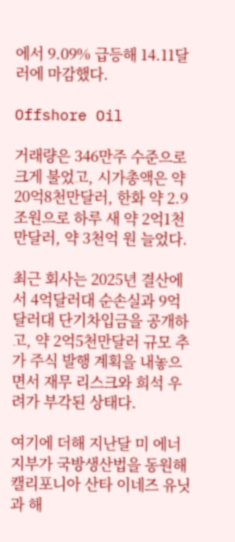에서 9.09% 급등해 14.11달러에 마감했다.

Offshore Oil

거래량은 346만주 수준으로 크게 불었고, 시가총액은 약 20억8천만달러, 한화 약 2.9조원으로 하루 새 약 2억1천만달러, 약 3천억 원 늘었다.

최근 회사는 2025년 결산에서 4억달러대 순손실과 9억달러대 단기차입금을 공개하고, 약 2억5천만달러 규모 추가 주식 발행 계획을 내놓으면서 재무 리스크와 희석 우려가 부각된 상태다.

여기에 더해 지난달 미 에너지부가 국방생산법을 동원해 캘리포니아 산타 이네즈 유닛과 해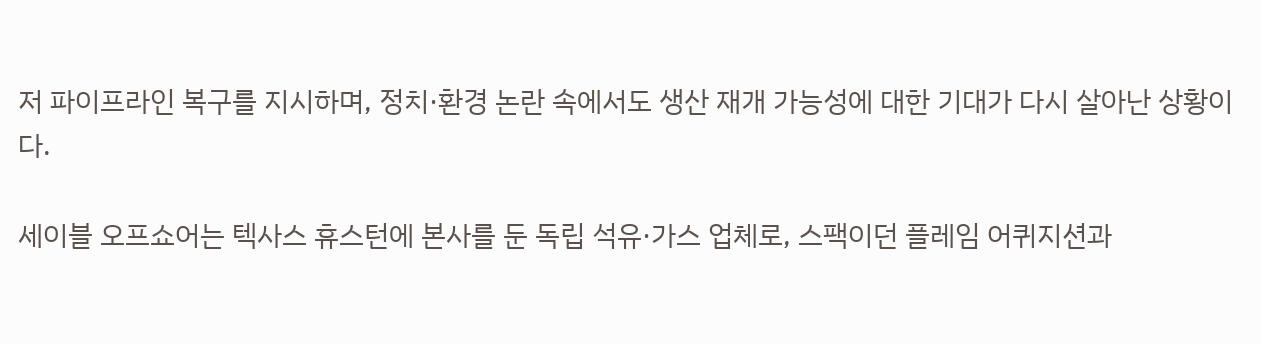저 파이프라인 복구를 지시하며, 정치·환경 논란 속에서도 생산 재개 가능성에 대한 기대가 다시 살아난 상황이다.

세이블 오프쇼어는 텍사스 휴스턴에 본사를 둔 독립 석유·가스 업체로, 스팩이던 플레임 어퀴지션과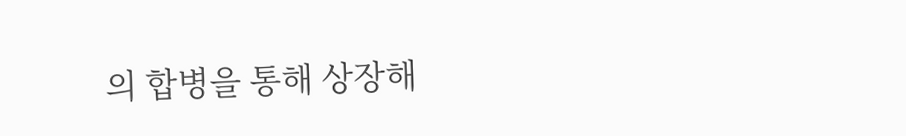의 합병을 통해 상장해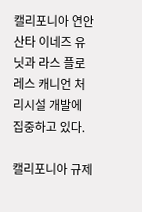캘리포니아 연안 산타 이네즈 유닛과 라스 플로레스 캐니언 처리시설 개발에 집중하고 있다.

캘리포니아 규제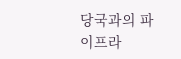당국과의 파이프라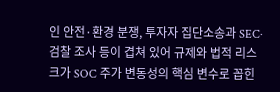인 안전·환경 분쟁, 투자자 집단소송과 SEC·검찰 조사 등이 겹쳐 있어 규제와 법적 리스크가 SOC 주가 변동성의 핵심 변수로 꼽힌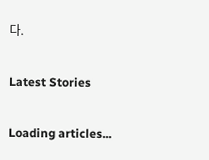다.

Latest Stories

Loading articles...